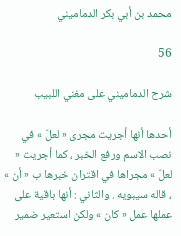محمد بن أبي بكر الدماميني

56

شرح الدماميني على مغني اللبيب

أحدها أنها أجريت مجرى « لعلّ » في نصب الاسم ورفع الخبر ، كما أجريت « لعلّ » مجراها في اقتران خبرها ب « أن » ، قاله سيبويه . والثاني : أنها باقية على عملها عمل « كان » ولكن استعير ضمير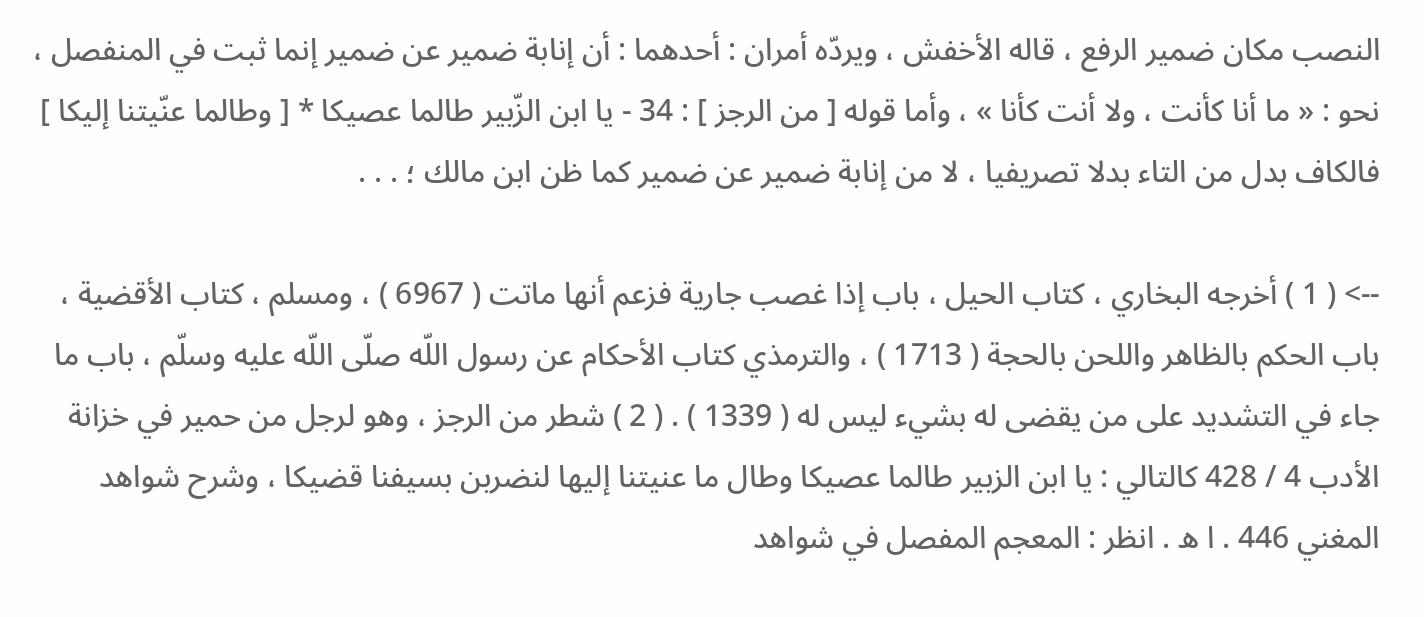النصب مكان ضمير الرفع ، قاله الأخفش ، ويردّه أمران : أحدهما : أن إنابة ضمير عن ضمير إنما ثبت في المنفصل ، نحو : « ما أنا كأنت ، ولا أنت كأنا » ، وأما قوله [ من الرجز ] : 34 - يا ابن الزّبير طالما عصيكا * [ وطالما عنّيتنا إليكا ] فالكاف بدل من التاء بدلا تصريفيا ، لا من إنابة ضمير عن ضمير كما ظن ابن مالك ؛ . . .

--> ( 1 ) أخرجه البخاري ، كتاب الحيل ، باب إذا غصب جارية فزعم أنها ماتت ( 6967 ) ، ومسلم ، كتاب الأقضية ، باب الحكم بالظاهر واللحن بالحجة ( 1713 ) ، والترمذي كتاب الأحكام عن رسول اللّه صلّى اللّه عليه وسلّم ، باب ما جاء في التشديد على من يقضى له بشيء ليس له ( 1339 ) . ( 2 ) شطر من الرجز ، وهو لرجل من حمير في خزانة الأدب 4 / 428 كالتالي : يا ابن الزبير طالما عصيكا وطال ما عنيتنا إليها لنضربن بسيفنا قضيكا ، وشرح شواهد المغني 446 . ا ه . انظر : المعجم المفصل في شواهد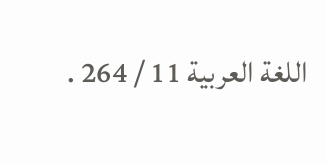اللغة العربية 11 / 264 .